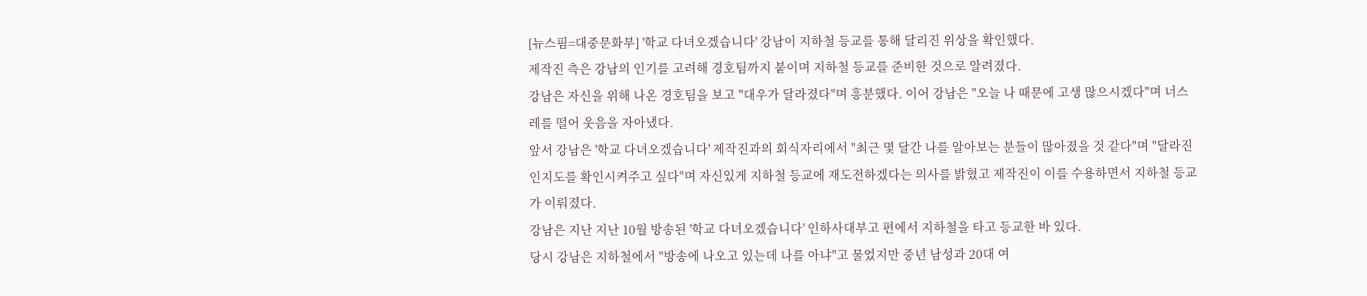[뉴스핌=대중문화부] '학교 다녀오겠습니다' 강남이 지하철 등교를 통해 달리진 위상을 확인했다.
제작진 측은 강남의 인기를 고려해 경호팀까지 붙이며 지하철 등교를 준비한 것으로 알려졌다.
강남은 자신을 위해 나온 경호팀을 보고 "대우가 달라졌다"며 흥분했다. 이어 강남은 "오늘 나 때문에 고생 많으시겠다"며 너스레를 떨어 웃음을 자아냈다.
앞서 강남은 '학교 다녀오겠습니다' 제작진과의 회식자리에서 "최근 몇 달간 나를 알아보는 분들이 많아졌을 것 같다"며 "달라진 인지도를 확인시켜주고 싶다"며 자신있게 지하철 등교에 재도전하겠다는 의사를 밝혔고 제작진이 이를 수용하면서 지하철 등교가 이뤄졌다.
강남은 지난 지난 10월 방송된 '학교 다녀오겠습니다' 인하사대부고 편에서 지하철을 타고 등교한 바 있다.
당시 강남은 지하철에서 "방송에 나오고 있는데 나를 아냐"고 물었지만 중년 남성과 20대 여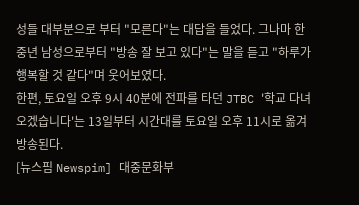성들 대부분으로 부터 "모른다"는 대답을 들었다. 그나마 한 중년 남성으로부터 "방송 잘 보고 있다"는 말을 듣고 "하루가 행복할 것 같다"며 웃어보였다.
한편, 토요일 오후 9시 40분에 전파를 타던 JTBC '학교 다녀오겠습니다'는 13일부터 시간대를 토요일 오후 11시로 옮겨 방송된다.
[뉴스핌 Newspim] 대중문화부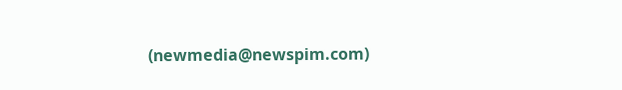(newmedia@newspim.com)